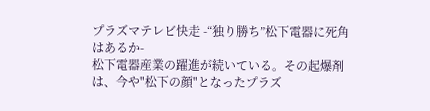プラズマテレビ快走 -“独り勝ち”松下電器に死角はあるか-
松下電器産業の躍進が続いている。その起爆剤は、今や"松下の顔"となったプラズ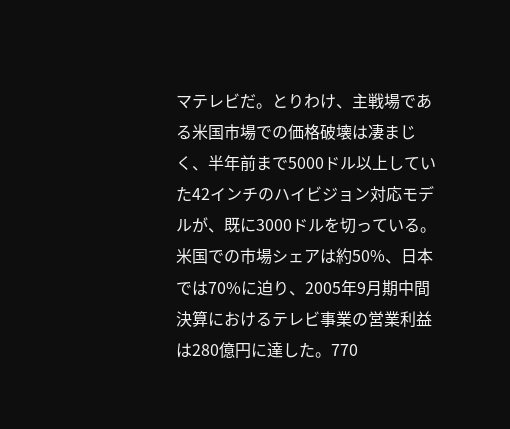マテレビだ。とりわけ、主戦場である米国市場での価格破壊は凄まじく、半年前まで5000ドル以上していた42インチのハイビジョン対応モデルが、既に3000ドルを切っている。米国での市場シェアは約50%、日本では70%に迫り、2005年9月期中間決算におけるテレビ事業の営業利益は280億円に達した。770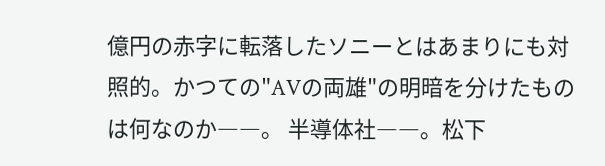億円の赤字に転落したソニーとはあまりにも対照的。かつての"AVの両雄"の明暗を分けたものは何なのか――。 半導体社――。松下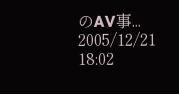のAV事...
2005/12/21 18:02